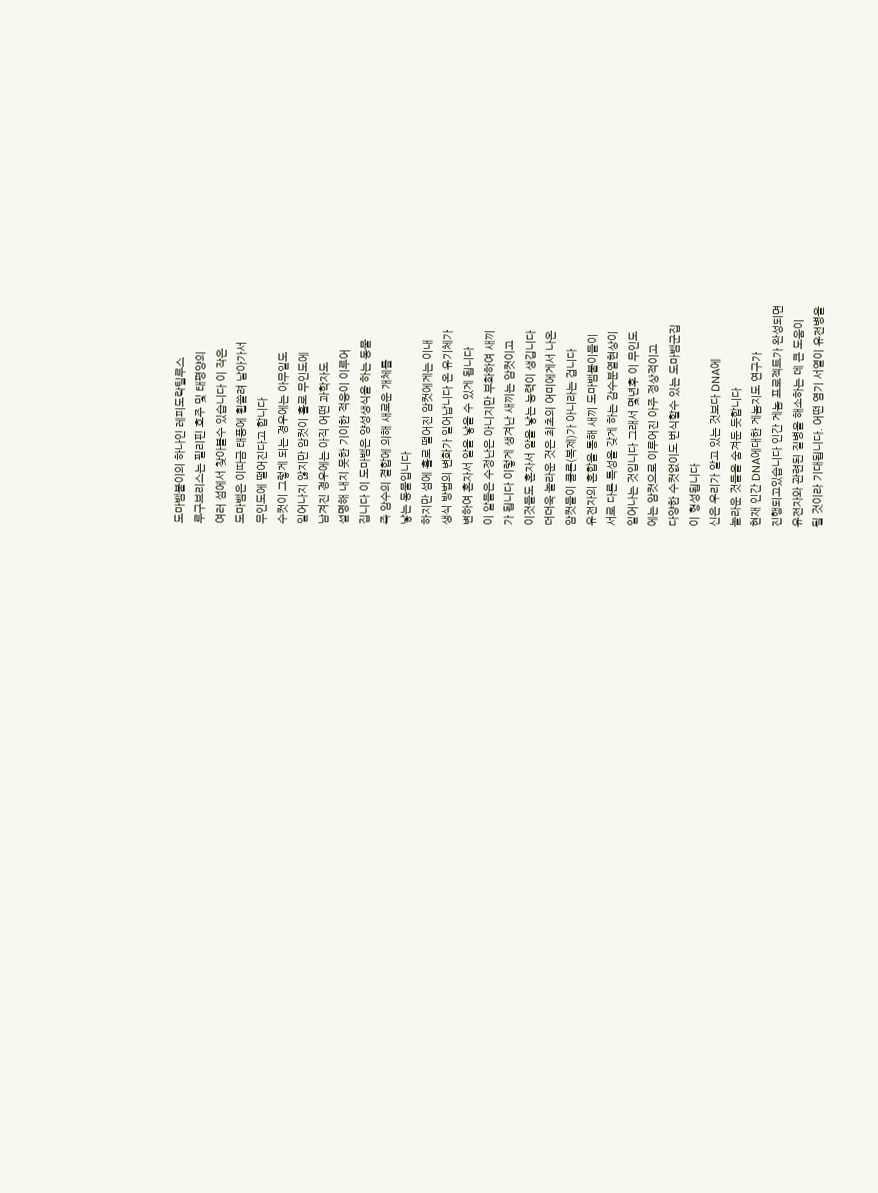도마뱀붙이의 하나인 레피도락틸루스
루구브리스는 필리핀 호주 및 태평양의
여러 섬에서 찾아볼수 있습니다 이 작은
도마뱀은 이따금 태풍에 휩쓸려 날아가서
무인도에 떨어진다고 합니다
수컷이 그렇게 되는 경우에는 아무일도
일어나지 않지만 암컷이 홀로 무인도에
남겨진 경우에는 아직 어떤 과학자도
설명해 내지 못한 기이한 적응이 이루어
집니다 이 도마뱀은 양성생식을 하는 동물
즉 암수의 결합에 의해 새로운 개체를
낳는 동물입니다
하지만 섬에 홀로 떨어진 암컷에게는 이내
생식 방법의 변화가 일어납니다 온 유기체가
변하여 혼자서 알을 낳을 수 있게 됩니다
이 알들은 수정난은 아니지만 부화하여 새끼
가 됩니다 이렇게 생겨난 새끼는 암컷이고
이것들도 혼자서 알을 낳는 능력이 생깁니다
더더욱 놀라운 것은 최초의 어미에게서 나온
암컷들이 클론(복제)가 아니라는 겁니다
유전자의 혼합을 통해 새끼 도마뱀붙이들이
서로 다른 특성을 갖게 하는 감수분열현상이
일어나는 것입니다 그래서 몇년후 이 무인도
에는 암컷으로 이루어진 아주 정상적이고
다양한 수컷없이도 번식할수 있는 도마뱀군집
이 형성됩니다
신은 우리가 알고 있는 것보다 DNA에
놀라운 것들을 숨겨둔 듯합니다
현재 인간 DNA에대한 게놈지도 연구가
진행되고있습니다 인간 게놈 프로젝트가 완성되면
유전자와 관련된 질병을 해소하는 데 큰 도움이
될 것이라 기대됩니다. 어떤 염기 서열이 유전병을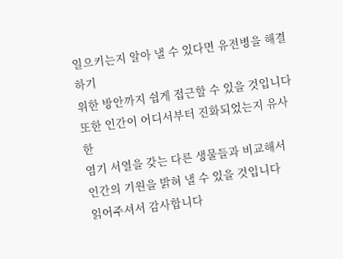일으키는지 알아 낼 수 있다면 유전병을 해결하기
위한 방안까지 쉽게 접근할 수 있을 것입니다
또한 인간이 어디서부터 진화되었는지 유사한
염기 서열을 갖는 다른 생물들과 비교해서
인간의 기원을 밝혀 낼 수 있을 것입니다
읽어주셔서 감사합니다